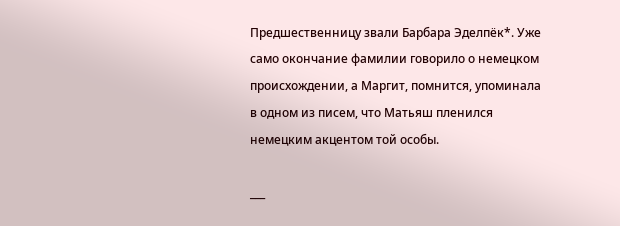Предшественницу звали Барбара Эделпёк*. Уже само окончание фамилии говорило о немецком происхождении, а Маргит, помнится, упоминала в одном из писем, что Матьяш пленился немецким акцентом той особы.

___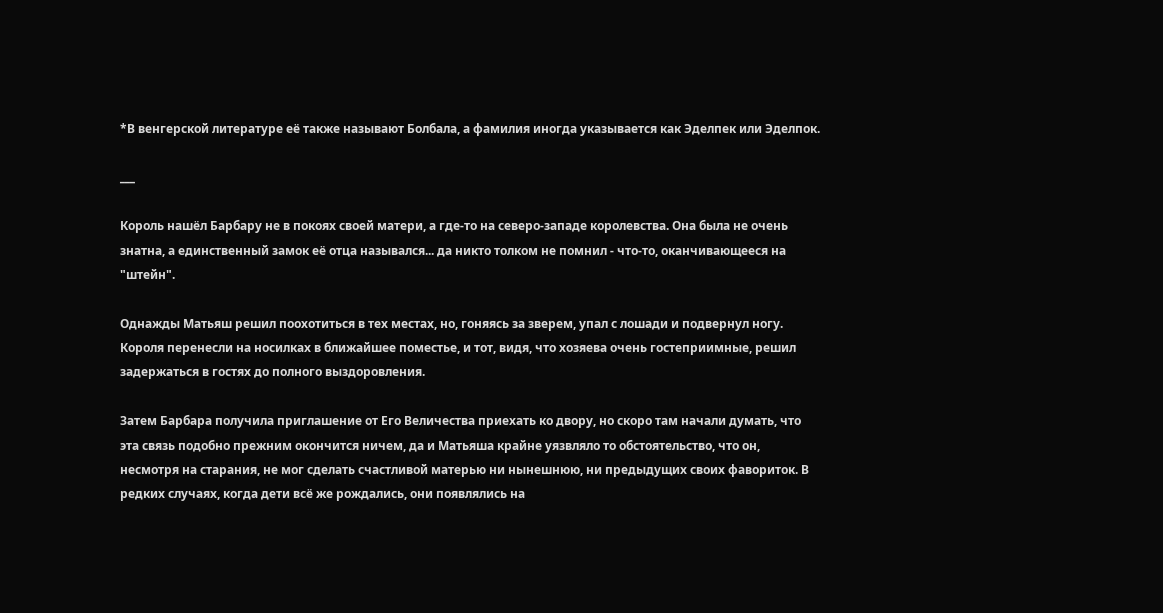*В венгерской литературе её также называют Болбала, а фамилия иногда указывается как Эделпек или Эделпок.

___

Король нашёл Барбару не в покоях своей матери, а где-то на северо-западе королевства. Она была не очень знатна, а единственный замок её отца назывался... да никто толком не помнил - что-то, оканчивающееся на "штейн".

Однажды Матьяш решил поохотиться в тех местах, но, гоняясь за зверем, упал с лошади и подвернул ногу. Короля перенесли на носилках в ближайшее поместье, и тот, видя, что хозяева очень гостеприимные, решил задержаться в гостях до полного выздоровления.

Затем Барбара получила приглашение от Его Величества приехать ко двору, но скоро там начали думать, что эта связь подобно прежним окончится ничем, да и Матьяша крайне уязвляло то обстоятельство, что он, несмотря на старания, не мог сделать счастливой матерью ни нынешнюю, ни предыдущих своих фавориток. В редких случаях, когда дети всё же рождались, они появлялись на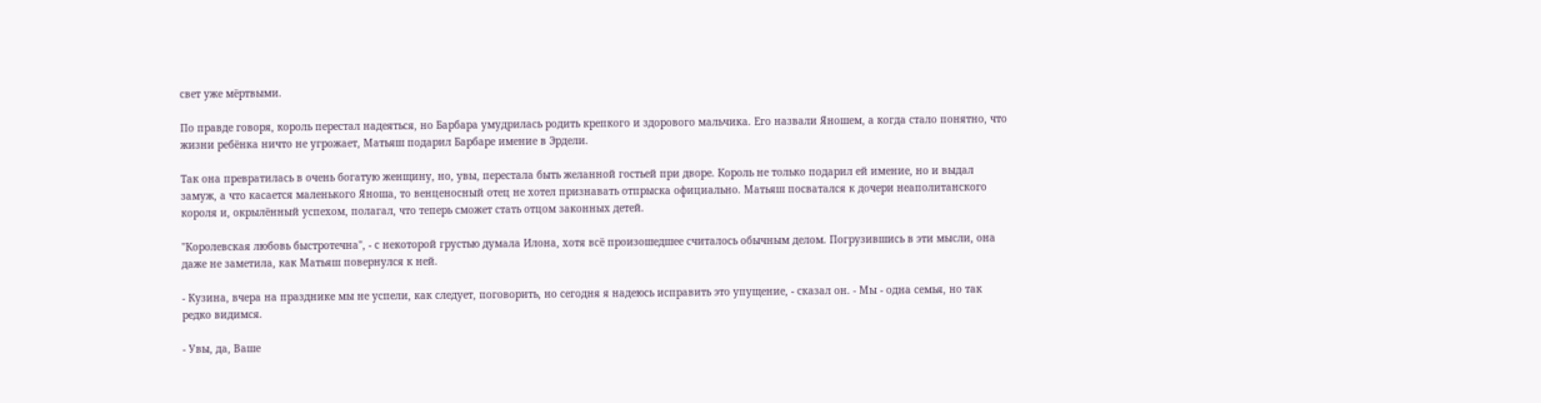свет уже мёртвыми.

По правде говоря, король перестал надеяться, но Барбара умудрилась родить крепкого и здорового мальчика. Его назвали Яношем, а когда стало понятно, что жизни ребёнка ничто не угрожает, Матьяш подарил Барбаре имение в Эрдели.

Так она превратилась в очень богатую женщину, но, увы, перестала быть желанной гостьей при дворе. Король не только подарил ей имение, но и выдал замуж, а что касается маленького Яноша, то венценосный отец не хотел признавать отпрыска официально. Матьяш посватался к дочери неаполитанского короля и, окрылённый успехом, полагал, что теперь сможет стать отцом законных детей.

"Королевская любовь быстротечна", - с некоторой грустью думала Илона, хотя всё произошедшее считалось обычным делом. Погрузившись в эти мысли, она даже не заметила, как Матьяш повернулся к ней.

- Кузина, вчера на празднике мы не успели, как следует, поговорить, но сегодня я надеюсь исправить это упущение, - сказал он. - Мы - одна семья, но так редко видимся.

- Увы, да, Ваше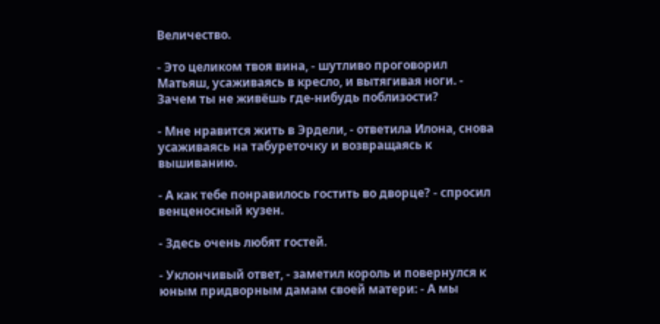Величество.

- Это целиком твоя вина, - шутливо проговорил Матьяш, усаживаясь в кресло, и вытягивая ноги. - Зачем ты не живёшь где-нибудь поблизости?

- Мне нравится жить в Эрдели, - ответила Илона, снова усаживаясь на табуреточку и возвращаясь к вышиванию.

- А как тебе понравилось гостить во дворце? - спросил венценосный кузен.

- Здесь очень любят гостей.

- Уклончивый ответ, - заметил король и повернулся к юным придворным дамам своей матери: - А мы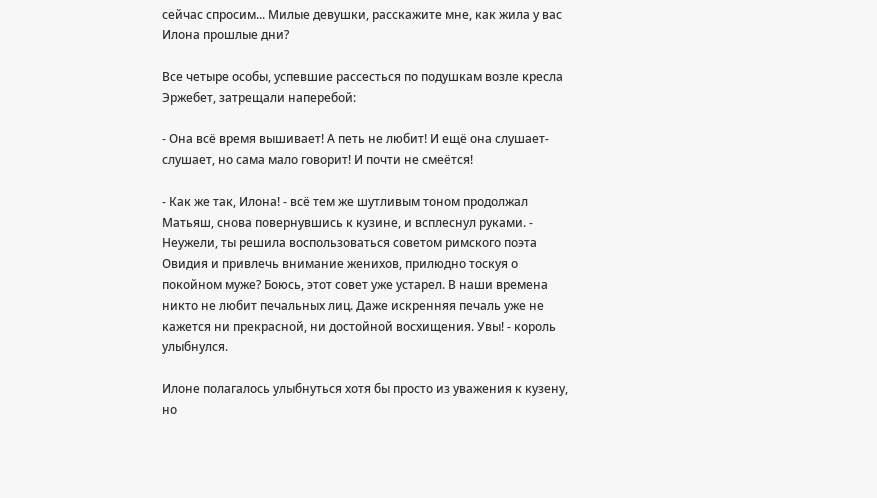сейчас спросим... Милые девушки, расскажите мне, как жила у вас Илона прошлые дни?

Все четыре особы, успевшие рассесться по подушкам возле кресла Эржебет, затрещали наперебой:

- Она всё время вышивает! А петь не любит! И ещё она слушает-слушает, но сама мало говорит! И почти не смеётся!

- Как же так, Илона! - всё тем же шутливым тоном продолжал Матьяш, снова повернувшись к кузине, и всплеснул руками. - Неужели, ты решила воспользоваться советом римского поэта Овидия и привлечь внимание женихов, прилюдно тоскуя о покойном муже? Боюсь, этот совет уже устарел. В наши времена никто не любит печальных лиц. Даже искренняя печаль уже не кажется ни прекрасной, ни достойной восхищения. Увы! - король улыбнулся.

Илоне полагалось улыбнуться хотя бы просто из уважения к кузену, но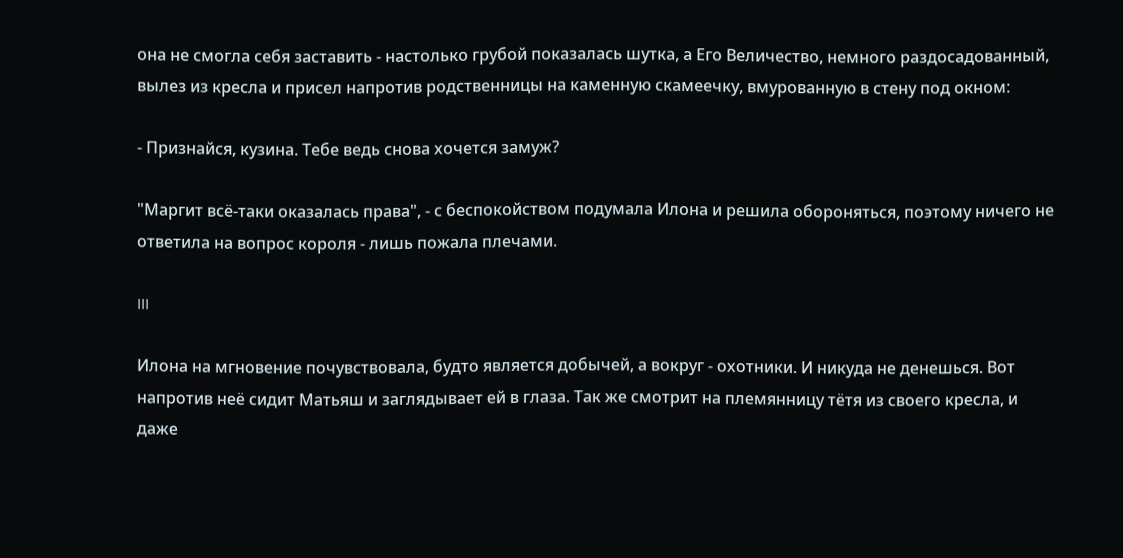она не смогла себя заставить - настолько грубой показалась шутка, а Его Величество, немного раздосадованный, вылез из кресла и присел напротив родственницы на каменную скамеечку, вмурованную в стену под окном:

- Признайся, кузина. Тебе ведь снова хочется замуж?

"Маргит всё-таки оказалась права", - с беспокойством подумала Илона и решила обороняться, поэтому ничего не ответила на вопрос короля - лишь пожала плечами.

III

Илона на мгновение почувствовала, будто является добычей, а вокруг - охотники. И никуда не денешься. Вот напротив неё сидит Матьяш и заглядывает ей в глаза. Так же смотрит на племянницу тётя из своего кресла, и даже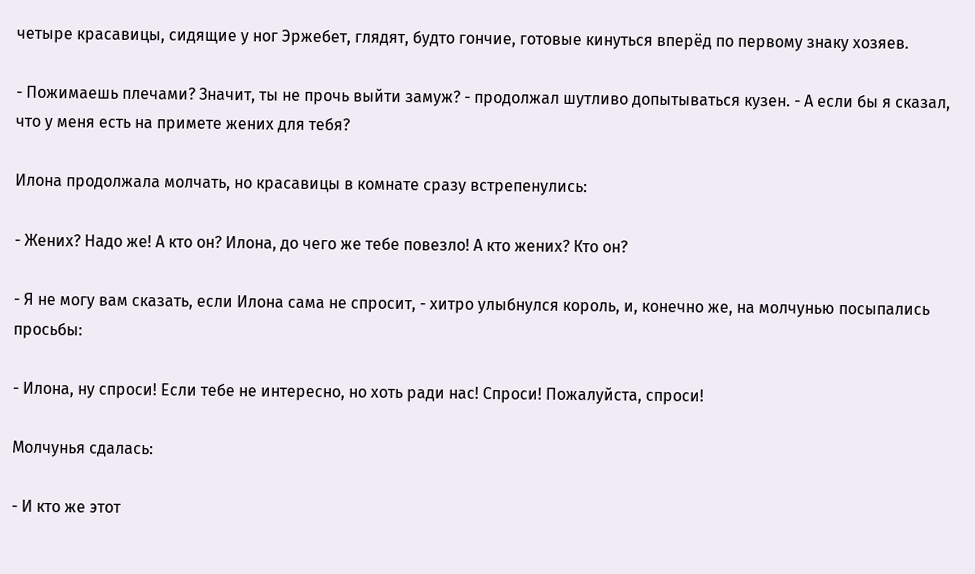четыре красавицы, сидящие у ног Эржебет, глядят, будто гончие, готовые кинуться вперёд по первому знаку хозяев.

- Пожимаешь плечами? Значит, ты не прочь выйти замуж? - продолжал шутливо допытываться кузен. - А если бы я сказал, что у меня есть на примете жених для тебя?

Илона продолжала молчать, но красавицы в комнате сразу встрепенулись:

- Жених? Надо же! А кто он? Илона, до чего же тебе повезло! А кто жених? Кто он?

- Я не могу вам сказать, если Илона сама не спросит, - хитро улыбнулся король, и, конечно же, на молчунью посыпались просьбы:

- Илона, ну спроси! Если тебе не интересно, но хоть ради нас! Спроси! Пожалуйста, спроси!

Молчунья сдалась:

- И кто же этот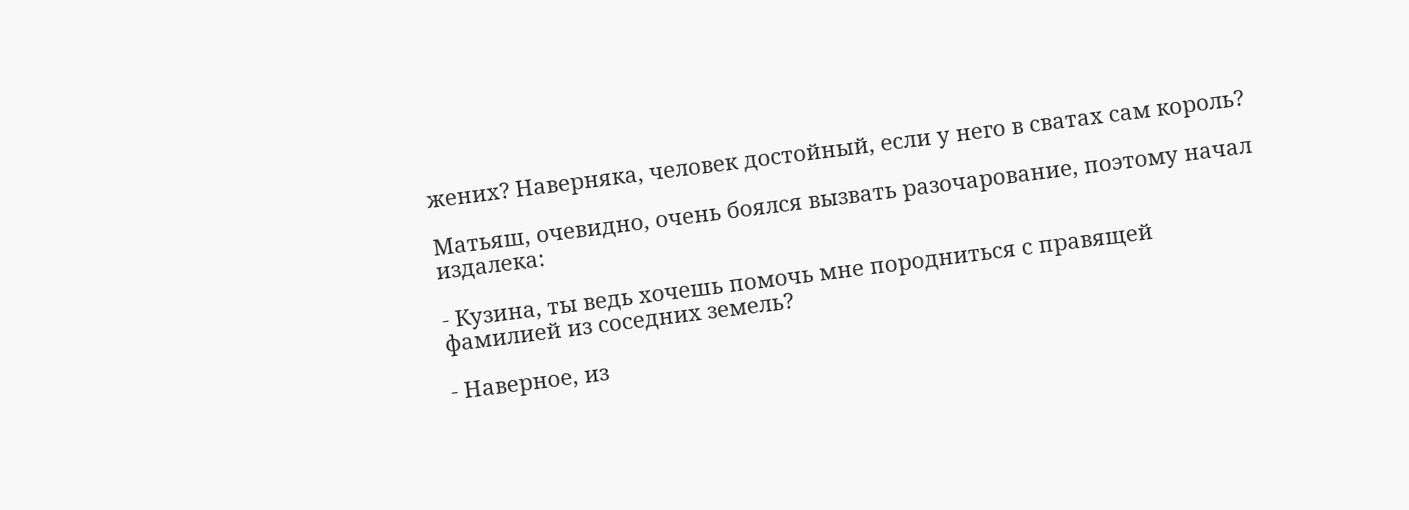жених? Наверняка, человек достойный, если у него в сватах сам король?

Матьяш, очевидно, очень боялся вызвать разочарование, поэтому начал издалека:

- Кузина, ты ведь хочешь помочь мне породниться с правящей фамилией из соседних земель?

- Наверное, из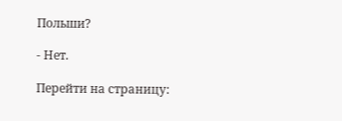Польши?

- Нет.

Перейти на страницу: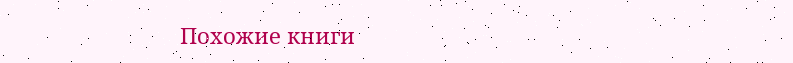Похожие книги